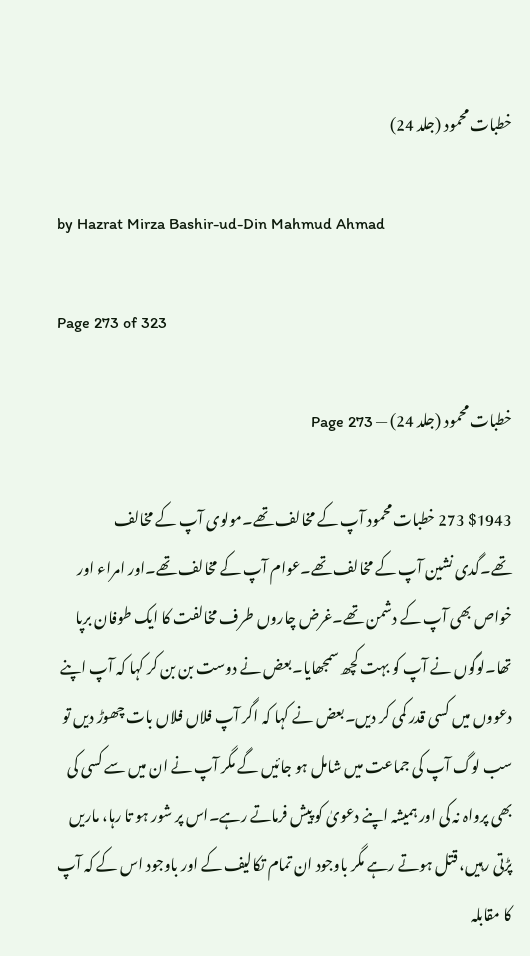خطبات محمود (جلد 24)

by Hazrat Mirza Bashir-ud-Din Mahmud Ahmad

Page 273 of 323

خطبات محمود (جلد 24) — Page 273

$1943 273 خطبات محمود آپ کے مخالف تھے۔مولوی آپ کے مخالف تھے۔گدی نشین آپ کے مخالف تھے۔عوام آپ کے مخالف تھے۔اور امراء اور خواص بھی آپ کے دشمن تھے۔غرض چاروں طرف مخالفت کا ایک طوفان برپا تھا۔لوگوں نے آپ کو بہت کچھ سمجھایا۔بعض نے دوست بن بن کر کہا کہ آپ اپنے دعووں میں کسی قدر کمی کر دیں۔بعض نے کہا کہ اگر آپ فلاں فلاں بات چھوڑ دیں تو سب لوگ آپ کی جماعت میں شامل ہو جائیں گے مگر آپ نے ان میں سے کسی کی بھی پرواہ نہ کی اور ہمیشہ اپنے دعویٰ کو پیش فرماتے رہے۔اس پر شور ہو تا رہا، ماریں پڑتی رہیں، قتل ہوتے رہے مگر باوجود ان تمام تکالیف کے اور باوجود اس کے کہ آپ کا مقابلہ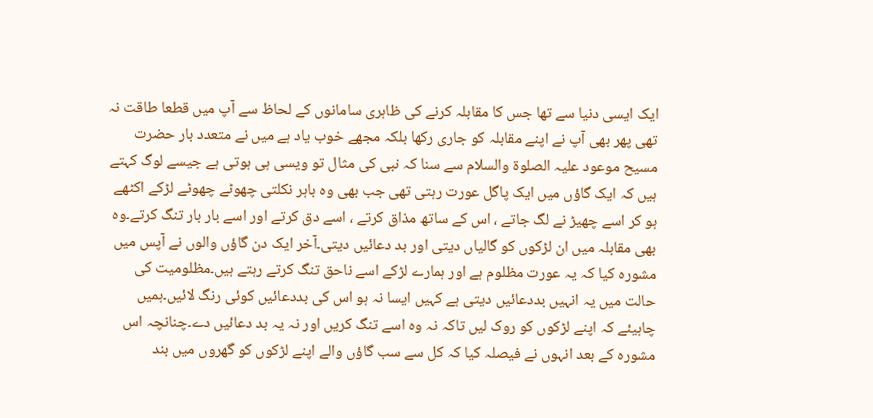ایک ایسی دنیا سے تھا جس کا مقابلہ کرنے کی ظاہری سامانوں کے لحاظ سے آپ میں قطعا طاقت نہ تھی پھر بھی آپ نے اپنے مقابلہ کو جاری رکھا بلکہ مجھے خوب یاد ہے میں نے متعدد بار حضرت مسیح موعود علیہ الصلوۃ والسلام سے سنا کہ نبی کی مثال تو ویسی ہی ہوتی ہے جیسے لوگ کہتے ہیں کہ ایک گاؤں میں ایک پاگل عورت رہتی تھی جب بھی وہ باہر نکلتی چھوٹے چھوٹے لڑکے اکٹھے ہو کر اسے چھیڑ نے لگ جاتے ، اس کے ساتھ مذاق کرتے ، اسے دق کرتے اور اسے بار بار تنگ کرتے۔وہ بھی مقابلہ میں ان لڑکوں کو گالیاں دیتی اور بد دعائیں دیتی۔آخر ایک دن گاؤں والوں نے آپس میں مشورہ کیا کہ یہ عورت مظلوم ہے اور ہمارے لڑکے اسے ناحق تنگ کرتے رہتے ہیں۔مظلومیت کی حالت میں یہ انہیں بددعائیں دیتی ہے کہیں ایسا نہ ہو اس کی بددعائیں کوئی رنگ لائیں۔ہمیں چاہیئے کہ اپنے لڑکوں کو روک لیں تاکہ نہ وہ اسے تنگ کریں اور نہ یہ بد دعائیں دے۔چنانچہ اس مشورہ کے بعد انہوں نے فیصلہ کیا کہ کل سے سب گاؤں والے اپنے لڑکوں کو گھروں میں بند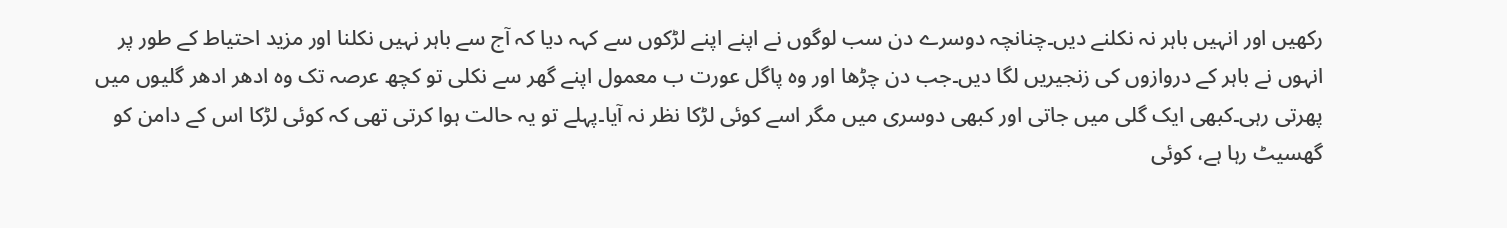رکھیں اور انہیں باہر نہ نکلنے دیں۔چنانچہ دوسرے دن سب لوگوں نے اپنے اپنے لڑکوں سے کہہ دیا کہ آج سے باہر نہیں نکلنا اور مزید احتیاط کے طور پر انہوں نے باہر کے دروازوں کی زنجیریں لگا دیں۔جب دن چڑھا اور وہ پاگل عورت ب معمول اپنے گھر سے نکلی تو کچھ عرصہ تک وہ ادھر ادھر گلیوں میں پھرتی رہی۔کبھی ایک گلی میں جاتی اور کبھی دوسری میں مگر اسے کوئی لڑکا نظر نہ آیا۔پہلے تو یہ حالت ہوا کرتی تھی کہ کوئی لڑکا اس کے دامن کو گھسیٹ رہا ہے، کوئی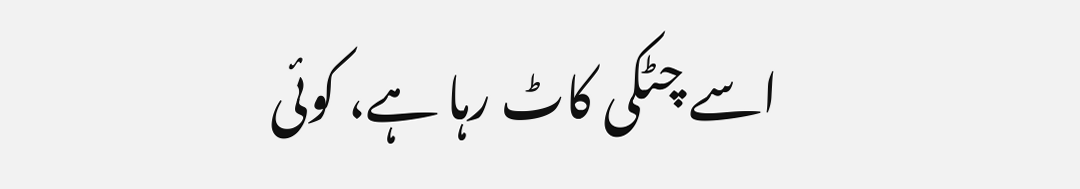اسے چٹکی کاٹ رہا ہے، کوئی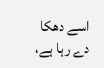اسے دھکا دے رہا ہے،